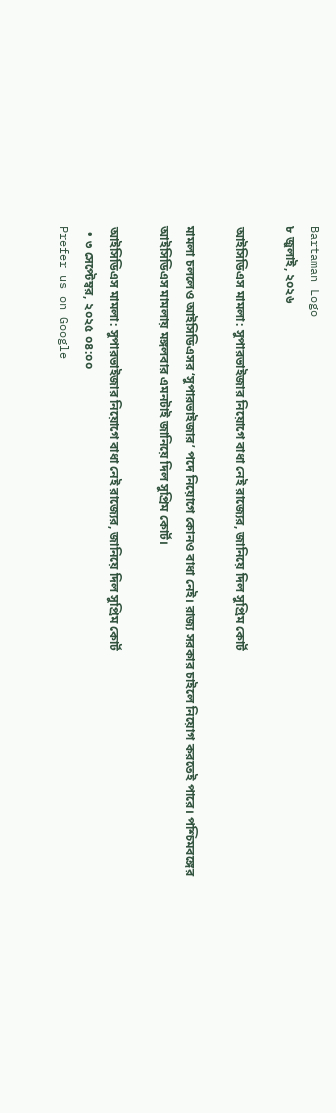Bartaman Logo
৮ জুলাই, ২০২৬

আইসিডিএস মামলা: সুপারভাইজার নিয়োগে বাধা নেই রাজ্যের, জানিয়ে দিল সুপ্রিম কোর্ট

মামলা চললেও আইসিডিএসর ‘সুপারভাইজার’ পদে নিয়োগে কোনও বাধা নেই। রাজ্য সরকার চাইলে নিয়োগ করতেই পারে। পশ্চিমবঙ্গের আইসিডিএস মামলায় মঙ্গলবার এমনটাই জানিয়ে দিল সুপ্রিম কোর্ট।

আইসিডিএস মামলা: সুপারভাইজার নিয়োগে বাধা নেই রাজ্যের, জানিয়ে দিল সুপ্রিম কোর্ট
  • ৩ সেপ্টেম্বর, ২০২৫ ০৪:০০
Prefer us on Google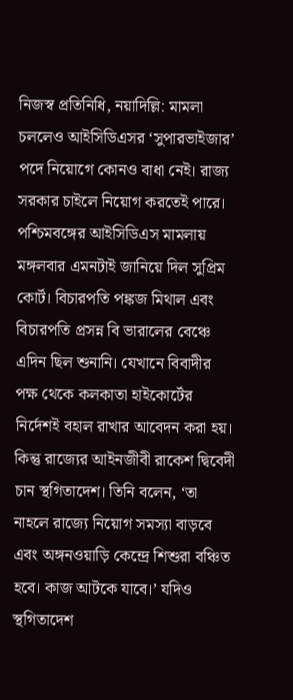নিজস্ব প্রতিনিধি, নয়াদিল্লি: মামলা চললেও আইসিডিএসর ‘সুপারভাইজার’ পদে নিয়োগে কোনও বাধা নেই। রাজ্য সরকার চাইলে নিয়োগ করতেই পারে। পশ্চিমবঙ্গের আইসিডিএস মামলায় মঙ্গলবার এমনটাই জানিয়ে দিল সুপ্রিম কোর্ট। বিচারপতি পঙ্কজ মিথাল এবং বিচারপতি প্রসন্ন বি ভারালের বেঞ্চে এদিন ছিল শুনানি। যেখানে বিবাদীর পক্ষ থেকে কলকাতা হাইকোর্টের নির্দেশই বহাল রাখার আবেদন করা হয়। কিন্তু রাজ্যের আইনজীবী রাকেশ দ্বিবেদী চান স্থগিতাদেশ। তিনি বলেন, ‘তা নাহলে রাজ্যে নিয়োগ সমস্যা বাড়বে এবং অঙ্গনওয়াড়ি কেন্দ্রে শিশুরা বঞ্চিত হবে। কাজ আটকে যাবে।’ যদিও স্থগিতাদেশ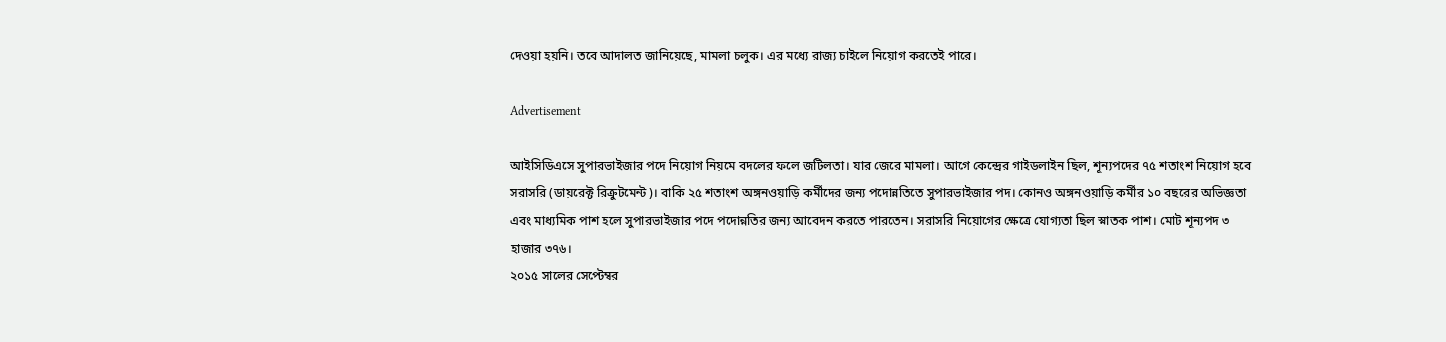দেওয়া হয়নি। তবে আদালত জানিয়েছে, মামলা চলুক। এর মধ্যে রাজ্য‌ চাইলে নিয়োগ করতেই পারে।

Advertisement

আইসিডিএসে সুপারভাইজার পদে নিয়োগ নিয়মে বদলের ফলে জটিলতা। যার জেরে মামলা। আগে কেন্দ্রের গাইডলাইন ছিল, শূন্যপদের ৭৫ শতাংশ নিয়োগ হবে সরাসরি (ডায়রেক্ট রিক্রুটমেন্ট)। বাকি ২৫ শতাংশ অঙ্গনওয়াড়ি কর্মীদের জন্য পদোন্নতিতে সুপারভাইজার পদ। কোনও অঙ্গনওয়াড়ি কর্মীর ১০ বছরের অভিজ্ঞতা এবং মাধ্যমিক পাশ হলে সুপারভাইজার পদে পদোন্নতির জন্য আবেদন করতে পারতেন। সরাসরি নিয়োগের ক্ষেত্রে যোগ্যতা ছিল স্নাতক পাশ। মোট শূন্যপদ ৩ হাজার ৩৭৬।
২০১৫ সালের সেপ্টেম্বর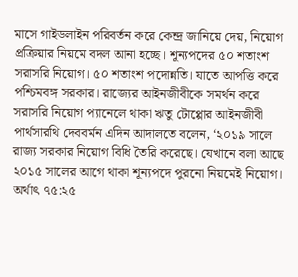মাসে গাইডলাইন পরিবর্তন করে কেন্দ্র জানিয়ে দেয়, নিয়োগ প্রক্রিয়ার নিয়মে বদল আনা হচ্ছে। শূন্যপদের ৫০ শতাংশ সরাসরি নিয়োগ। ৫০ শতাংশ পদোন্নতি। যাতে আপত্তি করে পশ্চিমবঙ্গ সরকার। রাজ্যের আইনজীবীকে সমর্থন করে সরাসরি নিয়োগ প্যানেলে থাকা ঋতু টোপ্পোর আ‌ইনজীবী পার্থসারথি দেববর্মন এদিন আদালতে বলেন, ‘২০১৯ সালে রাজ্য সরকার নিয়োগ বিধি তৈরি করেছে। যেখানে বলা আছে ২০১৫ সালের আগে থাকা শূন্যপদে পুরনো নিয়মেই নিয়োগ। অর্থাৎ ৭৫:২৫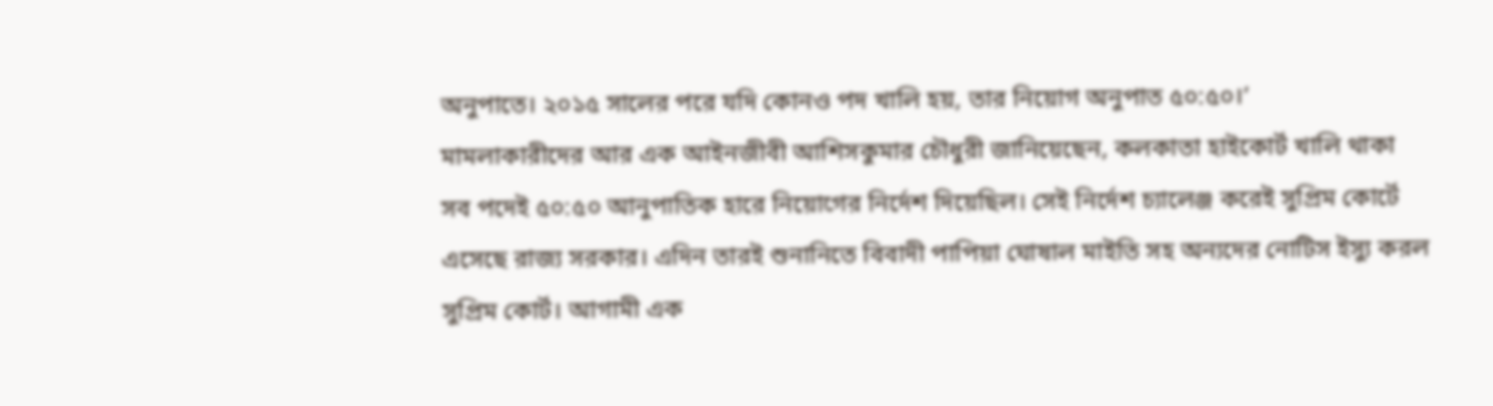অনুপাতে। ২০১৫ সালের পরে যদি কোনও পদ খালি হয়, তার নিয়োগ অনুপাত ৫০:৫০।’
মামলাকারীদের আর এক আইনজীবী আশিসকুমার চৌধুরী জানিয়েছেন, কলকাতা হাইকোর্ট খালি থাকা সব পদেই ৫০:৫০ আনুপাতিক হারে নিয়োগের নির্দেশ দিয়েছিল। সেই নির্দেশ চ্যালেঞ্জ করেই সুপ্রিম কোর্টে এসেছে রাজ্য সরকার। এদিন তারই শুনানিতে বিবাদী পাপিয়া ঘোষাল মাইতি সহ অন্যদের নোটিস ইস্যু করল সুপ্রিম কোর্ট। আগামী এক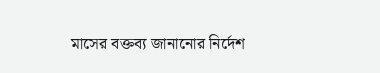মাসের বক্তব্য জানানোর নির্দেশ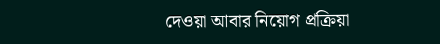দেওয়া আবার নিয়োগ প্রক্রিয়া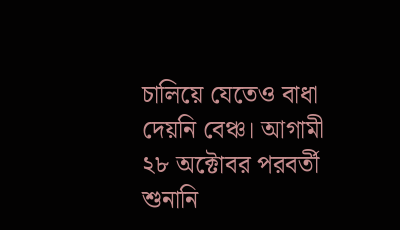চালিয়ে যেতেও বাধা দেয়নি বেঞ্চ। আগামী ২৮ অক্টোবর পরবর্তী শুনানি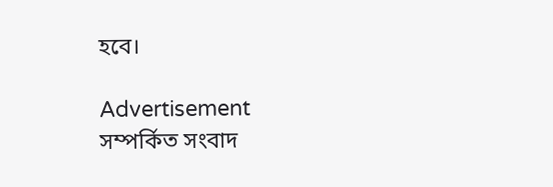হবে।

Advertisement
সম্পর্কিত সংবাদ